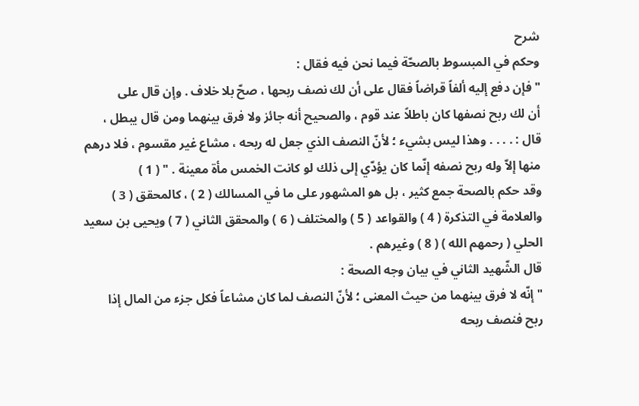شرح
وحكم في المبسوط بالصحّة فيما نحن فيه فقال :
" فإن دفع إليه ألفاً قراضاً فقال على أن لك نصف ربحها ، صحّ بلا خلاف . وإن قال على
أن لك ربح نصفها كان باطلاً عند قوم ، والصحيح أنه جائز ولا فرق بينهما ومن قال يبطل ،
قال : . . . . وهذا ليس بشيء ؛ لأنّ النصف الذي جعل له ربحه ، مشاع غير مقسوم ، فلا درهم
منها إلاّ وله ربح نصفه إنّما كان يؤدّي إلى ذلك لو كانت الخمس مأة معينة . " ( 1 )
وقد حكم بالصحة جمع كثير ، بل هو المشهور على ما في المسالك ( 2 ) ، كالمحقق ( 3 )
والعلامة في التذكرة ( 4 ) والقواعد ( 5 ) والمختلف ( 6 ) والمحقق الثاني ( 7 ) ويحيى بن سعيد
الحلي ( رحمهم الله ) ( 8 ) وغيرهم .
قال الشّهيد الثاني في بيان وجه الصحة :
" إنّه لا فرق بينهما من حيث المعنى ؛ لأنّ النصف لما كان مشاعاً فكل جزء من المال إذا
ربح فنصف ربحه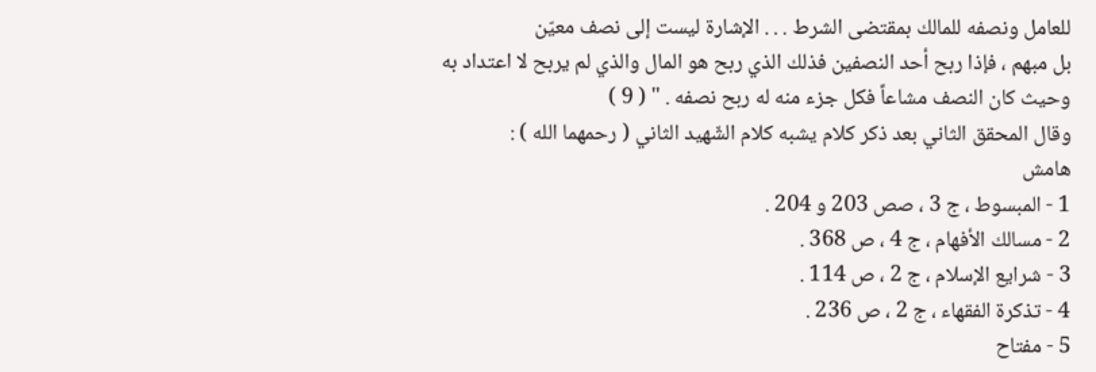للعامل ونصفه للمالك بمقتضى الشرط . . . الإشارة ليست إلى نصف معيّن
بل مبهم ، فإذا ربح أحد النصفين فذلك الذي ربح هو المال والذي لم يربح لا اعتداد به
وحيث كان النصف مشاعاً فكل جزء منه له ربح نصفه . " ( 9 )
وقال المحقق الثاني بعد ذكر كلام يشبه كلام الشّهيد الثاني ( رحمهما الله ) :
هامش
1 - المبسوط ، ج 3 ، صص 203 و 204 .
2 - مسالك الأفهام ، ج 4 ، ص 368 .
3 - شرايع الإسلام ، ج 2 ، ص 114 .
4 - تذكرة الفقهاء ، ج 2 ، ص 236 .
5 - مفتاح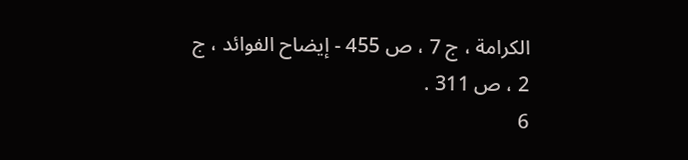الكرامة ، ج 7 ، ص 455 - إيضاح الفوائد ، ج 2 ، ص 311 .
6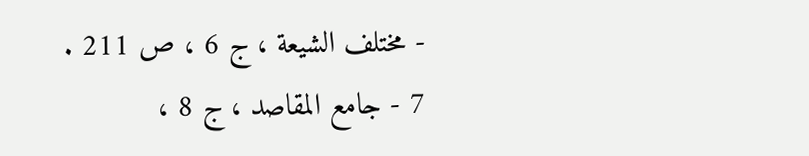- مختلف الشيعة ، ج 6 ، ص 211 .
7 - جامع المقاصد ، ج 8 ،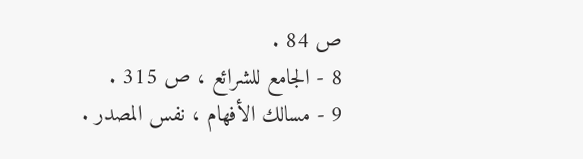ص 84 .
8 - الجامع للشرائع ، ص 315 .
9 - مسالك الأفهام ، نفس المصدر .